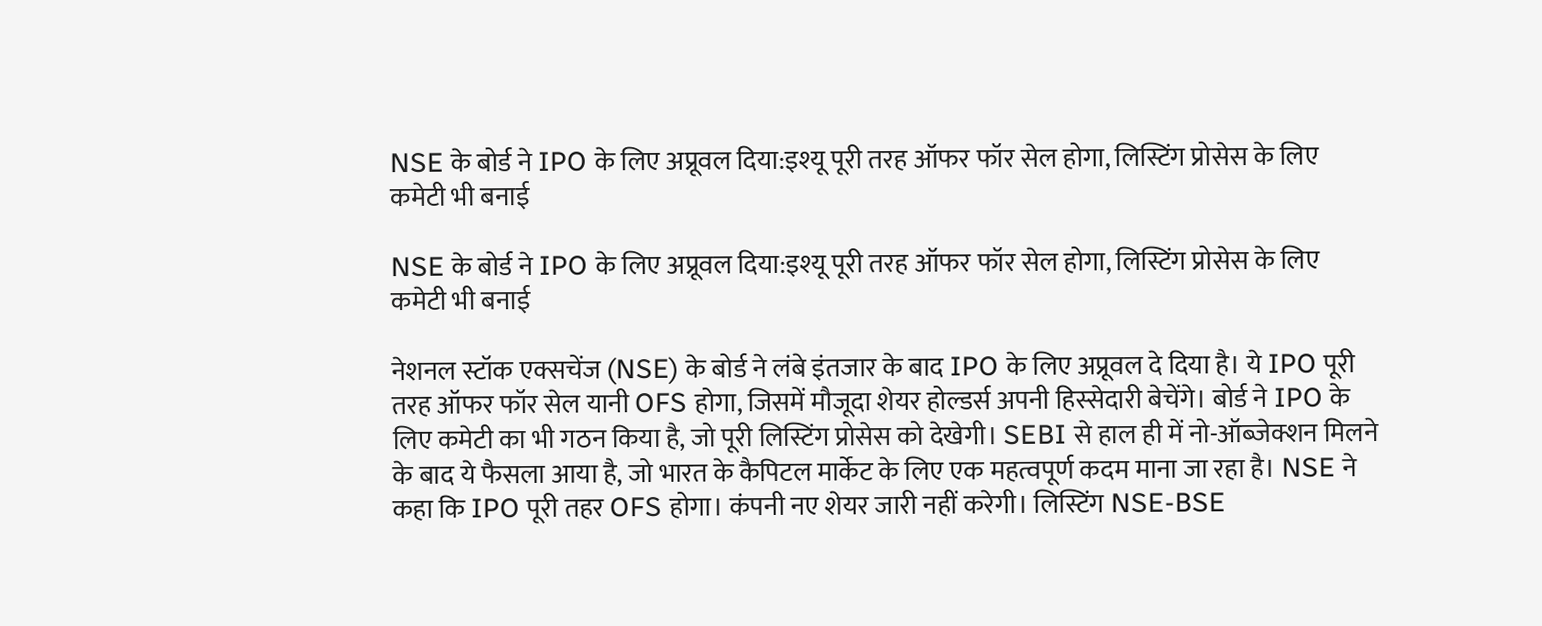NSE के बोर्ड ने IPO के लिए अप्रूवल दिया:इश्यू पूरी तरह ऑफर फॉर सेल होगा, लिस्टिंग प्रोसेस के लिए कमेटी भी बनाई

NSE के बोर्ड ने IPO के लिए अप्रूवल दिया:इश्यू पूरी तरह ऑफर फॉर सेल होगा, लिस्टिंग प्रोसेस के लिए कमेटी भी बनाई

नेशनल स्टॉक एक्सचेंज (NSE) के बोर्ड ने लंबे इंतजार के बाद IPO के लिए अप्रूवल दे दिया है। ये IPO पूरी तरह ऑफर फॉर सेल यानी OFS होगा, जिसमें मौजूदा शेयर होल्डर्स अपनी हिस्सेदारी बेचेंगे। बोर्ड ने IPO के लिए कमेटी का भी गठन किया है, जो पूरी लिस्टिंग प्रोसेस को देखेगी। SEBI से हाल ही में नो-ऑब्जेक्शन मिलने के बाद ये फैसला आया है, जो भारत के कैपिटल मार्केट के लिए एक महत्वपूर्ण कदम माना जा रहा है। NSE ने कहा कि IPO पूरी तहर OFS होगा। कंपनी नए शेयर जारी नहीं करेगी। लिस्टिंग NSE-BSE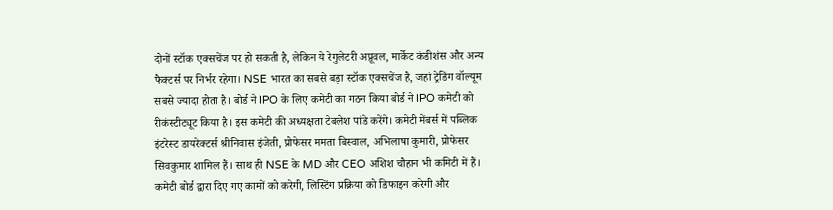दोनों स्टॉक एक्सचेंज पर हो सकती है, लेकिन ये रेगुलेटरी अप्रूवल, मार्केट कंडीशंस और अन्य फैक्टर्स पर निर्भर रहेगा। NSE भारत का सबसे बड़ा स्टॉक एक्सचेंज है, जहां ट्रेडिंग वॉल्यूम सबसे ज्यादा होता है। बोर्ड ने IPO के लिए कमेटी का गठन किया बोर्ड ने IPO कमेटी को रीकंस्टीट्यूट किया है। इस कमेटी की अध्यक्षता टेबलेश पांडे करेंगे। कमेटी मेंबर्स में पब्लिक इंटरेस्ट डायरेक्टर्स श्रीनिवास इंजेती, प्रोफेसर ममता बिस्वाल, अभिलाषा कुमारी, प्रोफेसर सिवकुमार शामिल हैं। साथ ही NSE के MD और CEO अशिश चौहान भी कमिटी में हैं। कमेटी बोर्ड द्वारा दिए गए कामों को करेगी, लिस्टिंग प्रक्रिया को डिफाइन करेगी और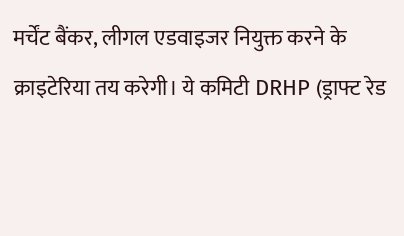मर्चेंट बैंकर, लीगल एडवाइजर नियुक्त करने के क्राइटेरिया तय करेगी। ये कमिटी DRHP (ड्राफ्ट रेड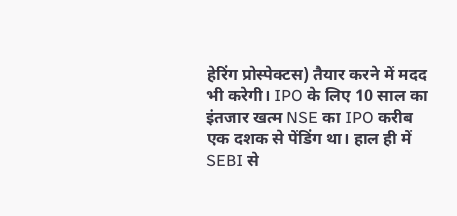हेरिंग प्रोस्पेक्टस) तैयार करने में मदद भी करेगी। IPO के लिए 10 साल का इंतजार खत्म NSE का IPO करीब एक दशक से पेंडिंग था। हाल ही में SEBI से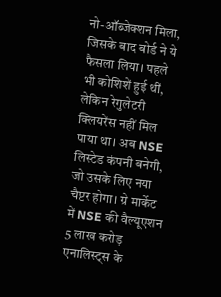नो-ऑब्जेक्शन मिला, जिसके बाद बोर्ड ने ये फैसला लिया। पहले भी कोशिशें हुई थीं, लेकिन रेगुलेटरी क्लियरेंस नहीं मिल पाया था। अब NSE लिस्टेड कंपनी बनेगी, जो उसके लिए नया चैप्टर होगा। ग्रे मार्केट में NSE की वैल्यूएशन 5 लाख करोड़ एनालिस्ट्स के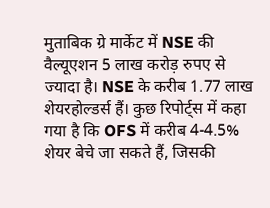मुताबिक ग्रे मार्केट में NSE की वैल्यूएशन 5 लाख करोड़ रुपए से ज्यादा है। NSE के करीब 1.77 लाख शेयरहोल्डर्स हैं। कुछ रिपोर्ट्स में कहा गया है कि OFS में करीब 4-4.5% शेयर बेचे जा सकते हैं, जिसकी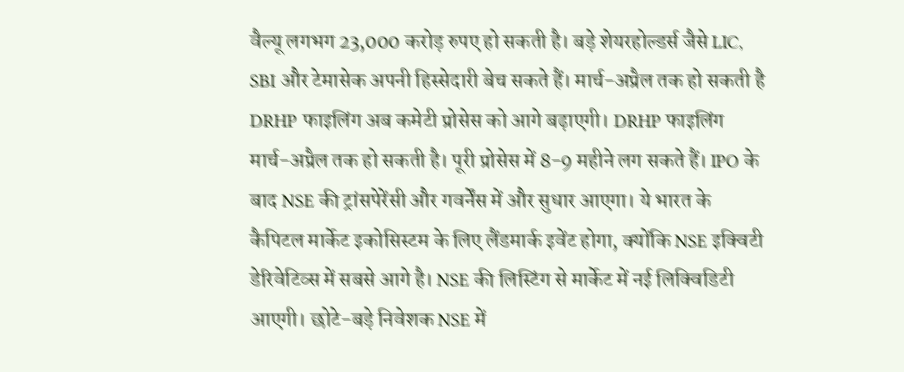वैल्यू लगभग 23,000 करोड़ रुपए हो सकती है। बड़े शेयरहोल्डर्स जैसे LIC, SBI और टेमासेक अपनी हिस्सेदारी बेच सकते हैं। मार्च-अप्रैल तक हो सकती है DRHP फाइलिंग अब कमेटी प्रोसेस को आगे बढ़ाएगी। DRHP फाइलिंग मार्च-अप्रैल तक हो सकती है। पूरी प्रोसेस में 8-9 महीने लग सकते हैं। IPO के बाद NSE की ट्रांसपेरेंसी और गवर्नेंस में और सुधार आएगा। ये भारत के कैपिटल मार्केट इकोसिस्टम के लिए लैंडमार्क इवेंट होगा, क्योंकि NSE इक्विटी डेरिवेटिव्स में सबसे आगे है। NSE की लिस्टिंग से मार्केट में नई लिक्विडिटी आएगी। छोटे-बड़े निवेशक NSE में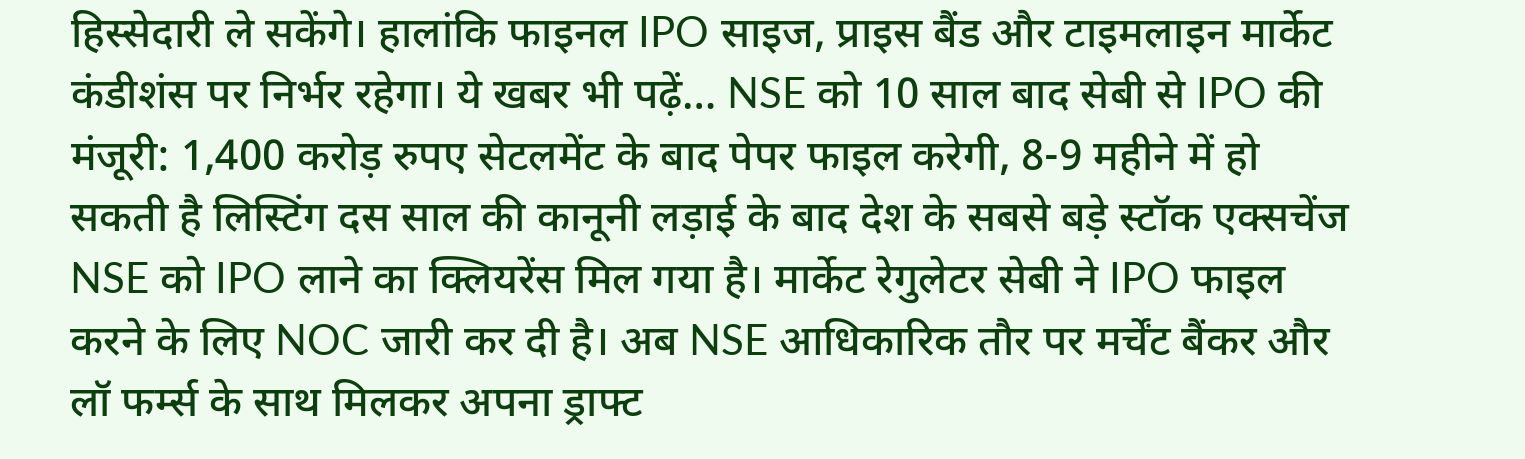हिस्सेदारी ले सकेंगे। हालांकि फाइनल IPO साइज, प्राइस बैंड और टाइमलाइन मार्केट कंडीशंस पर निर्भर रहेगा। ये खबर भी पढ़ें… NSE को 10 साल बाद सेबी से IPO की मंजूरी: 1,400 करोड़ रुपए सेटलमेंट के बाद पेपर फाइल करेगी, 8-9 महीने में हो सकती है लिस्टिंग दस साल की कानूनी लड़ाई के बाद देश के सबसे बड़े स्टॉक एक्सचेंज NSE को IPO लाने का क्लियरेंस मिल गया है। मार्केट रेगुलेटर सेबी ने IPO फाइल करने के लिए NOC जारी कर दी है। अब NSE आधिकारिक तौर पर मर्चेंट बैंकर और लॉ फर्म्स के साथ मिलकर अपना ड्राफ्ट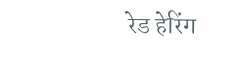रेड हेरिंग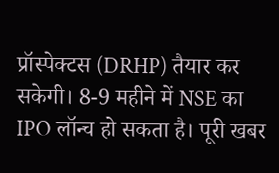प्रॉस्पेक्टस (DRHP) तैयार कर सकेगी। 8-9 महीने में NSE का IPO लॉन्च हो सकता है। पूरी खबर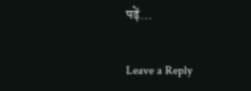पढ़ें…

Leave a Reply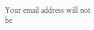Your email address will not be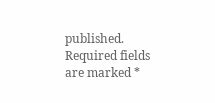published. Required fields are marked *